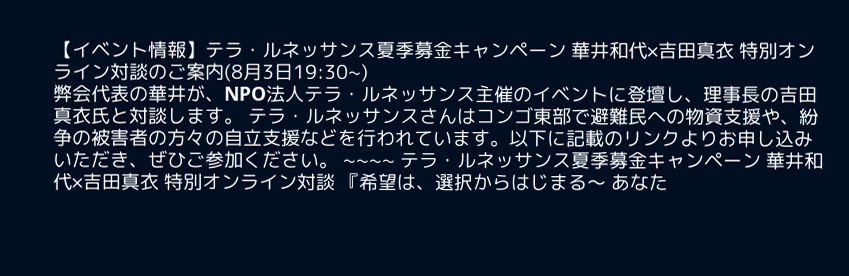【イベント情報】テラ・ルネッサンス夏季募金キャンペーン 華井和代×吉田真衣 特別オンライン対談のご案内(8月3日19:30~)
弊会代表の華井が、NPO法人テラ・ルネッサンス主催のイベントに登壇し、理事長の吉田真衣氏と対談します。 テラ・ルネッサンスさんはコンゴ東部で避難民への物資支援や、紛争の被害者の方々の自立支援などを行われています。以下に記載のリンクよりお申し込みいただき、ぜひご参加ください。 ~~~~ テラ・ルネッサンス夏季募金キャンペーン 華井和代×吉田真衣 特別オンライン対談 『希望は、選択からはじまる〜 あなた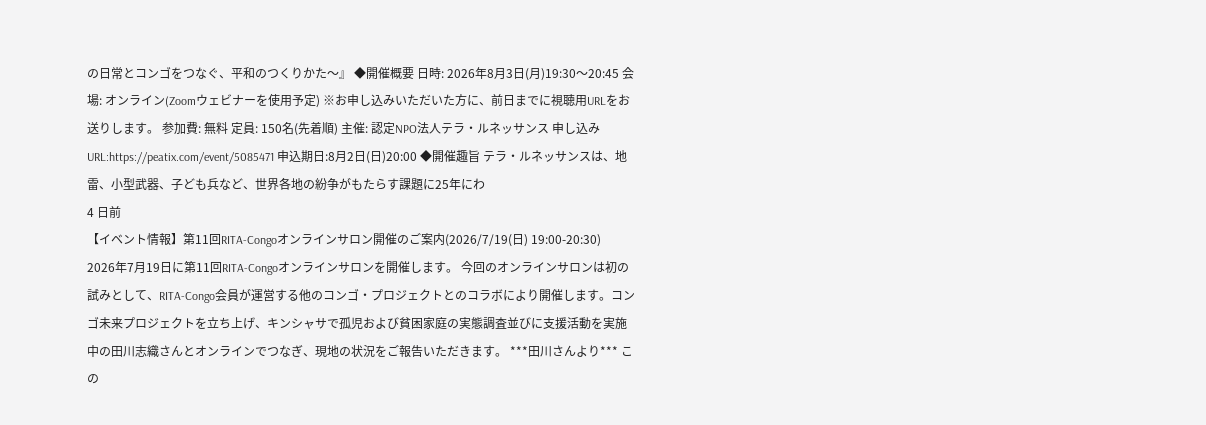の日常とコンゴをつなぐ、平和のつくりかた〜』 ◆開催概要 日時: 2026年8月3日(月)19:30〜20:45 会場: オンライン(Zoomウェビナーを使用予定) ※お申し込みいただいた方に、前日までに視聴用URLをお送りします。 参加費: 無料 定員: 150名(先着順) 主催: 認定NPO法人テラ・ルネッサンス 申し込みURL:https://peatix.com/event/5085471 申込期日:8月2日(日)20:00 ◆開催趣旨 テラ・ルネッサンスは、地雷、小型武器、子ども兵など、世界各地の紛争がもたらす課題に25年にわ
4 日前
【イベント情報】第11回RITA-Congoオンラインサロン開催のご案内(2026/7/19(日) 19:00-20:30)
2026年7月19日に第11回RITA-Congoオンラインサロンを開催します。 今回のオンラインサロンは初の試みとして、RITA-Congo会員が運営する他のコンゴ・プロジェクトとのコラボにより開催します。コンゴ未来プロジェクトを立ち上げ、キンシャサで孤児および貧困家庭の実態調査並びに支援活動を実施中の田川志織さんとオンラインでつなぎ、現地の状況をご報告いただきます。 ***田川さんより*** この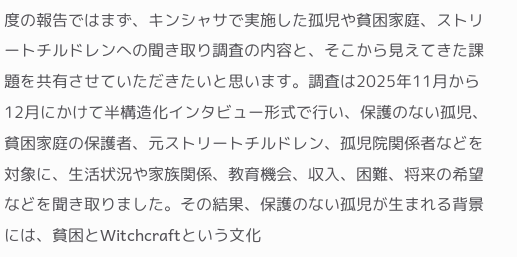度の報告ではまず、キンシャサで実施した孤児や貧困家庭、ストリートチルドレンへの聞き取り調査の内容と、そこから見えてきた課題を共有させていただきたいと思います。調査は2025年11月から12月にかけて半構造化インタビュー形式で行い、保護のない孤児、貧困家庭の保護者、元ストリートチルドレン、孤児院関係者などを対象に、生活状況や家族関係、教育機会、収入、困難、将来の希望などを聞き取りました。その結果、保護のない孤児が生まれる背景には、貧困とWitchcraftという文化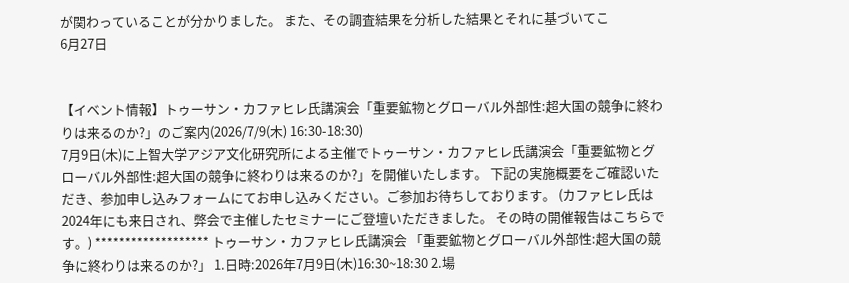が関わっていることが分かりました。 また、その調査結果を分析した結果とそれに基づいてこ
6月27日


【イベント情報】トゥーサン・カファヒレ氏講演会「重要鉱物とグローバル外部性:超大国の競争に終わりは来るのか?」のご案内(2026/7/9(木) 16:30-18:30)
7月9日(木)に上智大学アジア文化研究所による主催でトゥーサン・カファヒレ氏講演会「重要鉱物とグローバル外部性:超大国の競争に終わりは来るのか?」を開催いたします。 下記の実施概要をご確認いただき、参加申し込みフォームにてお申し込みください。ご参加お待ちしております。 (カファヒレ氏は2024年にも来日され、弊会で主催したセミナーにご登壇いただきました。 その時の開催報告はこちらです。) ******************* トゥーサン・カファヒレ氏講演会 「重要鉱物とグローバル外部性:超大国の競争に終わりは来るのか?」 1.日時:2026年7月9日(木)16:30~18:30 2.場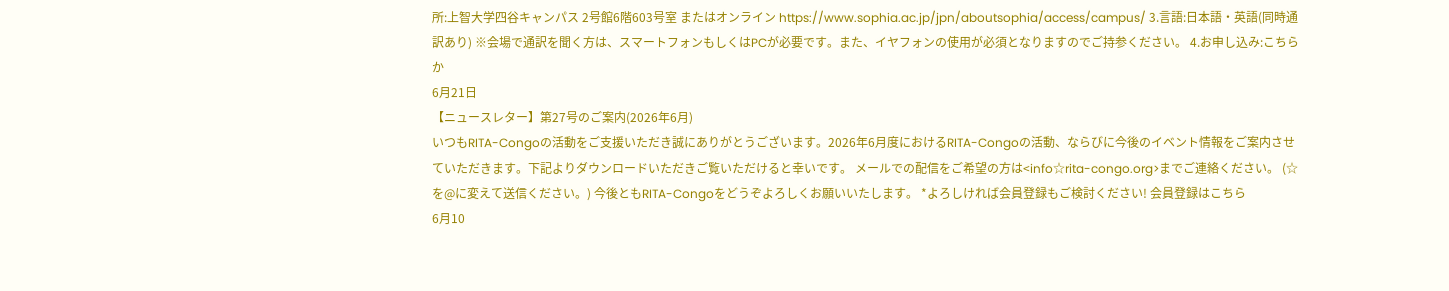所:上智大学四谷キャンパス 2号館6階603号室 またはオンライン https://www.sophia.ac.jp/jpn/aboutsophia/access/campus/ 3.言語:日本語・英語(同時通訳あり) ※会場で通訳を聞く方は、スマートフォンもしくはPCが必要です。また、イヤフォンの使用が必須となりますのでご持参ください。 4.お申し込み:こちらか
6月21日
【ニュースレター】第27号のご案内(2026年6月)
いつもRITA-Congoの活動をご支援いただき誠にありがとうございます。2026年6月度におけるRITA-Congoの活動、ならびに今後のイベント情報をご案内させていただきます。下記よりダウンロードいただきご覧いただけると幸いです。 メールでの配信をご希望の方は<info☆rita-congo.org>までご連絡ください。 (☆を@に変えて送信ください。) 今後ともRITA-Congoをどうぞよろしくお願いいたします。 *よろしければ会員登録もご検討ください! 会員登録はこちら
6月10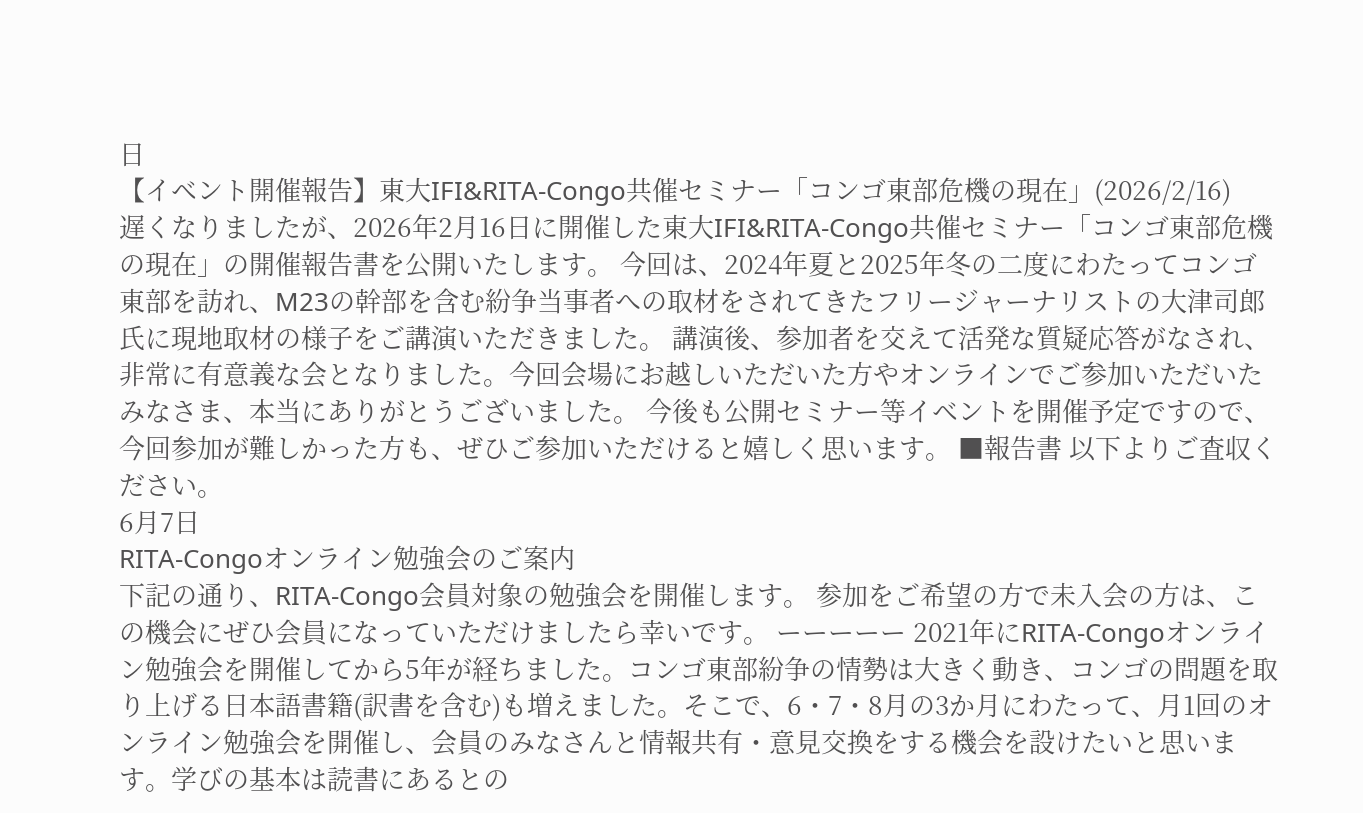日
【イベント開催報告】東大IFI&RITA-Congo共催セミナー「コンゴ東部危機の現在」(2026/2/16)
遅くなりましたが、2026年2月16日に開催した東大IFI&RITA-Congo共催セミナー「コンゴ東部危機の現在」の開催報告書を公開いたします。 今回は、2024年夏と2025年冬の二度にわたってコンゴ東部を訪れ、M23の幹部を含む紛争当事者への取材をされてきたフリージャーナリストの大津司郎氏に現地取材の様子をご講演いただきました。 講演後、参加者を交えて活発な質疑応答がなされ、非常に有意義な会となりました。今回会場にお越しいただいた方やオンラインでご参加いただいたみなさま、本当にありがとうございました。 今後も公開セミナー等イベントを開催予定ですので、今回参加が難しかった方も、ぜひご参加いただけると嬉しく思います。 ■報告書 以下よりご査収ください。
6月7日
RITA-Congoオンライン勉強会のご案内
下記の通り、RITA-Congo会員対象の勉強会を開催します。 参加をご希望の方で未入会の方は、この機会にぜひ会員になっていただけましたら幸いです。 ーーーーー 2021年にRITA-Congoオンライン勉強会を開催してから5年が経ちました。コンゴ東部紛争の情勢は大きく動き、コンゴの問題を取り上げる日本語書籍(訳書を含む)も増えました。そこで、6・7・8月の3か月にわたって、月1回のオンライン勉強会を開催し、会員のみなさんと情報共有・意見交換をする機会を設けたいと思います。学びの基本は読書にあるとの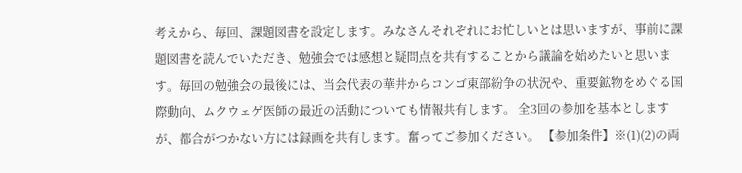考えから、毎回、課題図書を設定します。みなさんそれぞれにお忙しいとは思いますが、事前に課題図書を読んでいただき、勉強会では感想と疑問点を共有することから議論を始めたいと思います。毎回の勉強会の最後には、当会代表の華井からコンゴ東部紛争の状況や、重要鉱物をめぐる国際動向、ムクウェゲ医師の最近の活動についても情報共有します。 全3回の参加を基本としますが、都合がつかない方には録画を共有します。奮ってご参加ください。 【参加条件】※(1)(2)の両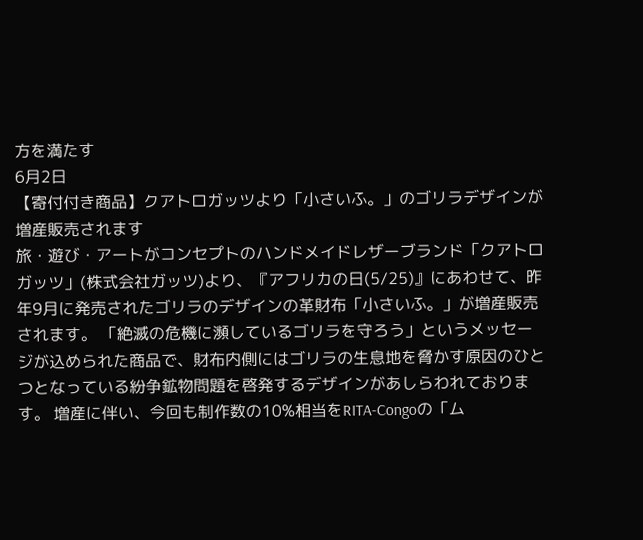方を満たす
6月2日
【寄付付き商品】クアトロガッツより「小さいふ。」のゴリラデザインが増産販売されます
旅・遊び・アートがコンセプトのハンドメイドレザーブランド「クアトロガッツ」(株式会社ガッツ)より、『アフリカの日(5/25)』にあわせて、昨年9月に発売されたゴリラのデザインの革財布「小さいふ。」が増産販売されます。 「絶滅の危機に瀕しているゴリラを守ろう」というメッセージが込められた商品で、財布内側にはゴリラの生息地を脅かす原因のひとつとなっている紛争鉱物問題を啓発するデザインがあしらわれております。 増産に伴い、今回も制作数の10%相当をRITA-Congoの「ム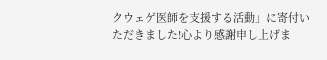クウェゲ医師を支援する活動」に寄付いただきました!心より感謝申し上げま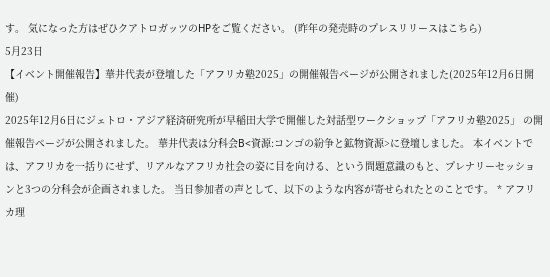す。 気になった方はぜひクアトロガッツのHPをご覧ください。 (昨年の発売時のプレスリリースはこちら)
5月23日
【イベント開催報告】華井代表が登壇した「アフリカ塾2025」の開催報告ページが公開されました(2025年12月6日開催)
2025年12月6日にジェトロ・アジア経済研究所が早稲田大学で開催した対話型ワークショップ「アフリカ塾2025」 の開催報告ページが公開されました。 華井代表は分科会B<資源:コンゴの紛争と鉱物資源>に登壇しました。 本イベントでは、アフリカを一括りにせず、リアルなアフリカ社会の姿に目を向ける、という問題意識のもと、プレナリーセッションと3つの分科会が企画されました。 当日参加者の声として、以下のような内容が寄せられたとのことです。 * アフリカ理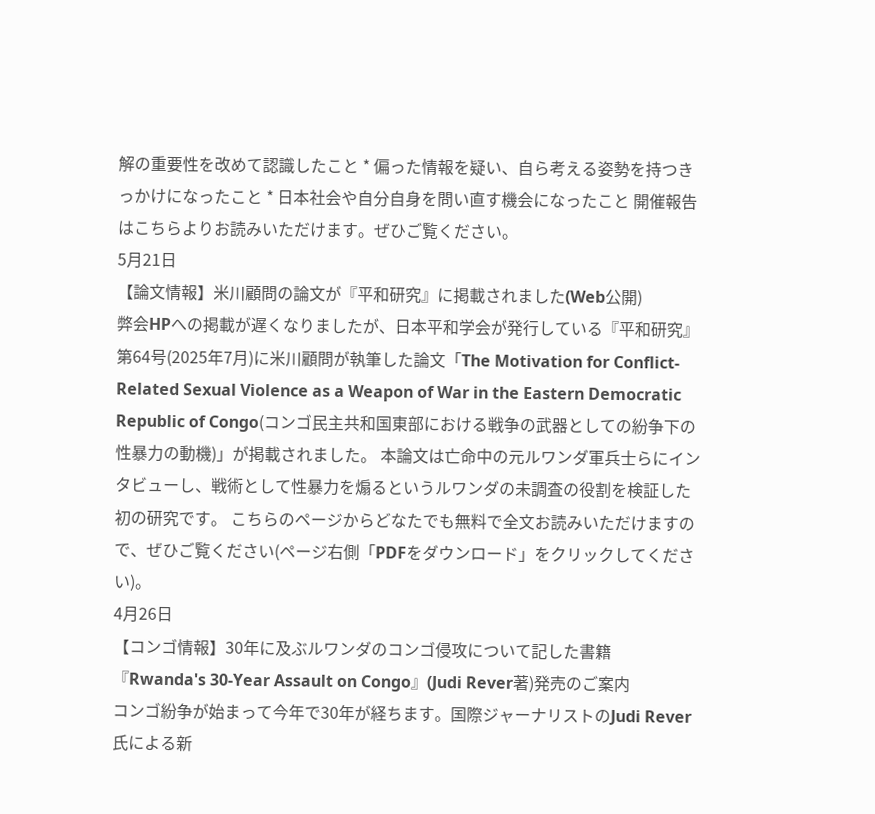解の重要性を改めて認識したこと * 偏った情報を疑い、自ら考える姿勢を持つきっかけになったこと * 日本社会や自分自身を問い直す機会になったこと 開催報告はこちらよりお読みいただけます。ぜひご覧ください。
5月21日
【論文情報】米川顧問の論文が『平和研究』に掲載されました(Web公開)
弊会HPへの掲載が遅くなりましたが、日本平和学会が発行している『平和研究』第64号(2025年7月)に米川顧問が執筆した論文「The Motivation for Conflict-Related Sexual Violence as a Weapon of War in the Eastern Democratic Republic of Congo(コンゴ民主共和国東部における戦争の武器としての紛争下の性暴力の動機)」が掲載されました。 本論文は亡命中の元ルワンダ軍兵士らにインタビューし、戦術として性暴力を煽るというルワンダの未調査の役割を検証した初の研究です。 こちらのページからどなたでも無料で全文お読みいただけますので、ぜひご覧ください(ページ右側「PDFをダウンロード」をクリックしてください)。
4月26日
【コンゴ情報】30年に及ぶルワンダのコンゴ侵攻について記した書籍 『Rwanda's 30-Year Assault on Congo』(Judi Rever著)発売のご案内
コンゴ紛争が始まって今年で30年が経ちます。国際ジャーナリストのJudi Rever 氏による新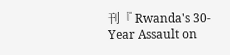刊『 Rwanda's 30-Year Assault on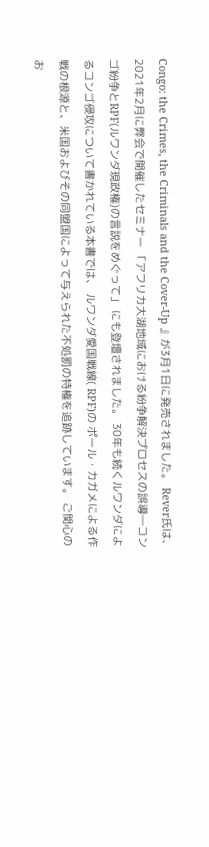Congo: the Crimes, the Criminals and the Cover-Up 』が3月1日に発売されました。 Rever氏は、2021年2月に弊会で開催したセミナー 「アフリカ大湖地域における紛争解決プロセスの誤導―コンゴ紛争とRPF(ルワンダ現政権)の言説をめぐって」 にも登壇されました。 30年も続くルワンダによるコンゴ侵攻について書かれている本書では、 ルワンダ愛国戦線( RPF)の ポール・カガメによる作戦の根源と、米国およびその同盟国によって与えられた不処罰の特権を追跡しています。 ご関心のお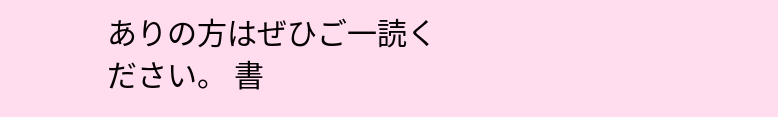ありの方はぜひご一読ください。 書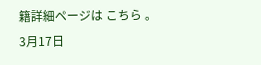籍詳細ページは こちら 。
3月17日